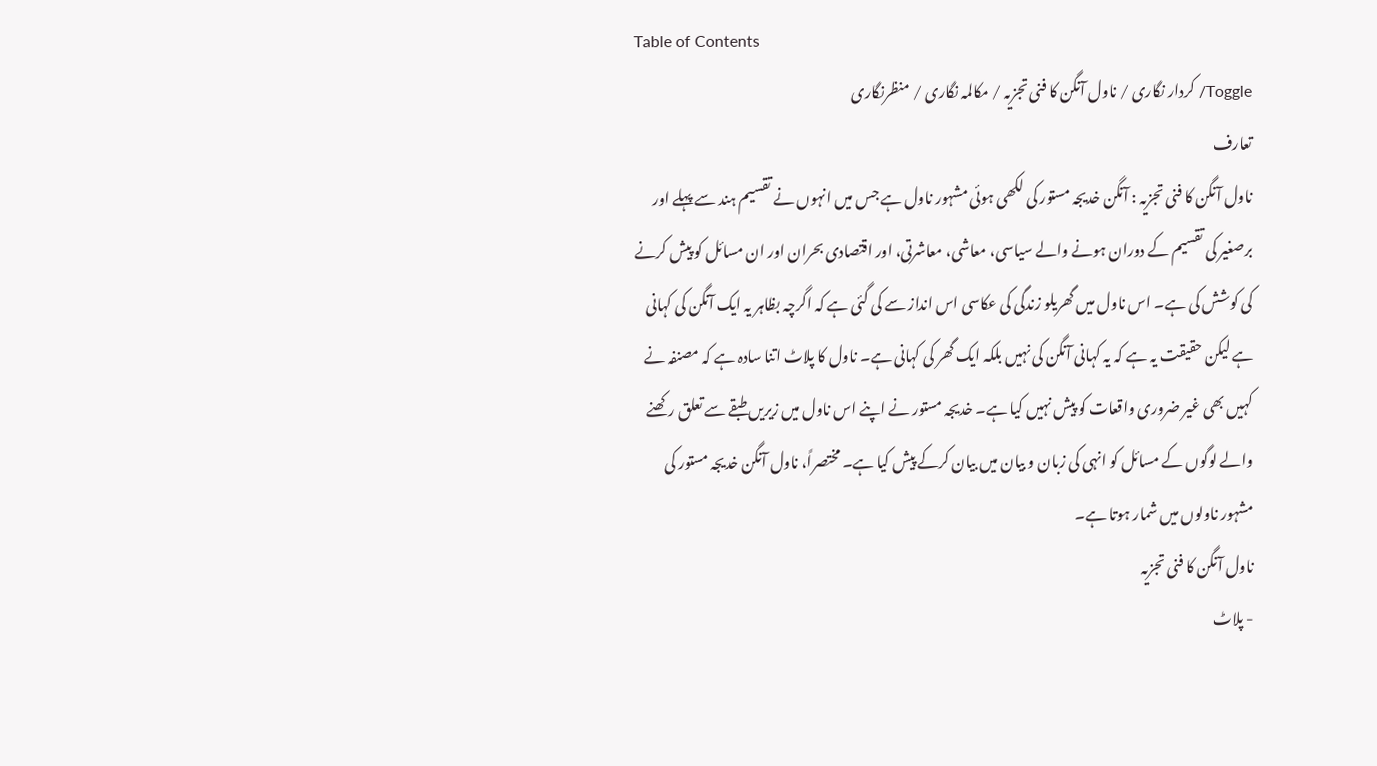Table of Contents
Toggle/ کردار نگاری / ناول آنگن کا فنی تجزیہ / مکالمہ نگاری / منظرنگاری
تعارف
ناول آنگن کا فنی تجزیہ : آنگن خدیجہ مستور کی لکھی ہوئی مشہور ناول ہے جس میں انہوں نے تقسیم ہند سے پہلے اور برصغیر کی تقسیم کے دوران ہونے والے سیاسی، معاشی، معاشرتی، اور اقتصادی بحران اور ان مسائل کو پیش کرنے کی کوشش کی ہے۔ اس ناول میں گھریلو زندگی کی عکاسی اس انداز سے کی گئی ہے کہ اگرچہ بظاہر یہ ایک آنگن کی کہانی ہے لیکن حقیقت یہ ہے کہ یہ کہانی آنگن کی نہیں بلکہ ایک گھر کی کہانی ہے۔ ناول کا پلاٹ اتنا سادہ ہے کہ مصنفہ نے کہیں بھی غیر ضروری واقعات کو پیش نہیں کیا ہے۔ خدیجہ مستور نے اپنے اس ناول میں زیریں طبقے سے تعلق رکھنے والے لوگوں کے مسائل کو انہی کی زبان و بیان میں بیان کرکے پیش کیا ہے۔ مختصراً، ناول آنگن خدیجہ مستور کی مشہور ناولوں میں شمار ہوتا ہے۔
ناول آنگن کا فنی تجزیہ
- پلاٹ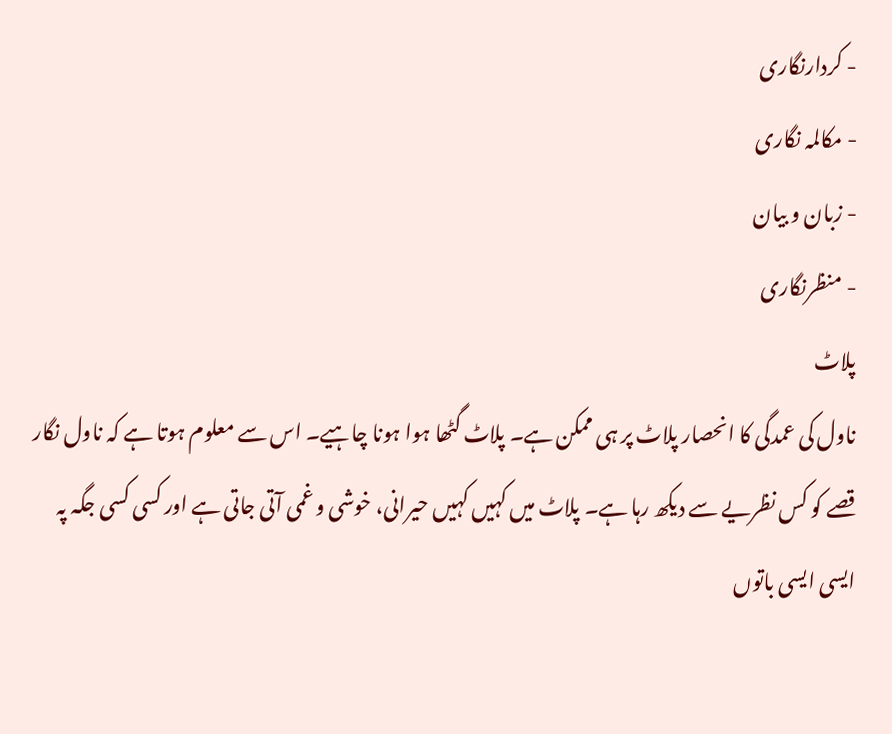- کردارنگاری
- مکالمہ نگاری
- زبان و بیان
- منظرنگاری
پلاٹ
ناول کی عمدگی کا انحصار پلاٹ پر ہی ممکن ہے۔ پلاٹ گٹھا ہوا ہونا چاہیے۔ اس سے معلوم ہوتا ہے کہ ناول نگار قصے کو کس نظریے سے دیکھ رہا ہے۔ پلاٹ میں کہیں کہیں حیرانی، خوشی و غمی آتی جاتی ہے اور کسی کسی جگہ پہ ایسی ایسی باتوں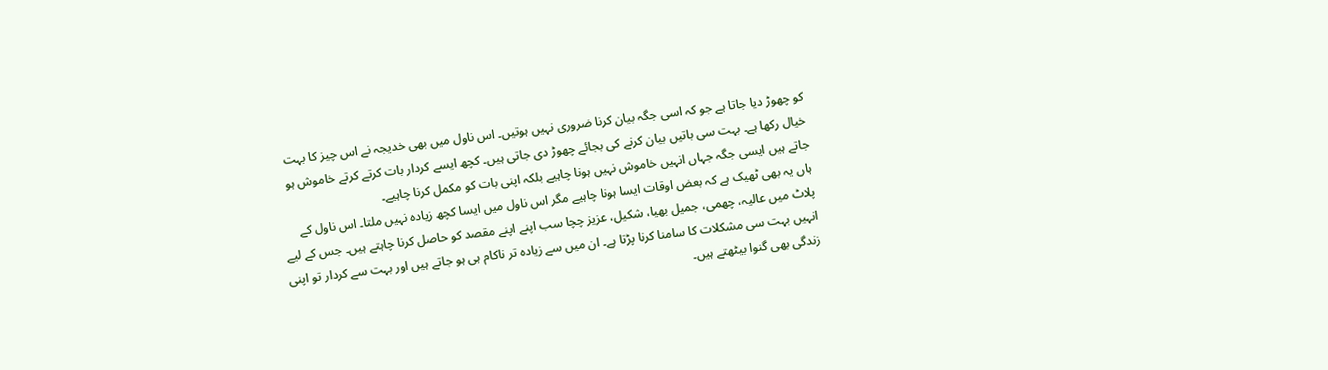کو چھوڑ دیا جاتا ہے جو کہ اسی جگہ بیان کرنا ضروری نہیں ہوتیں۔ اس ناول میں بھی خدیجہ نے اس چیز کا بہت خیال رکھا ہے۔ بہت سی باتیں بیان کرنے کی بجائے چھوڑ دی جاتی ہیں۔ کچھ ایسے کردار بات کرتے کرتے خاموش ہو جاتے ہیں ایسی جگہ جہاں انہیں خاموش نہیں ہونا چاہیے بلکہ اپنی بات کو مکمل کرنا چاہیے۔
ہاں یہ بھی ٹھیک ہے کہ بعض اوقات ایسا ہونا چاہیے مگر اس ناول میں ایسا کچھ زیادہ نہیں ملتا۔ اس ناول کے پلاٹ میں عالیہ، چھمی، جمیل بھیا، شکیل، عزیز چچا سب اپنے اپنے مقصد کو حاصل کرنا چاہتے ہیں۔ جس کے لیے انہیں بہت سی مشکلات کا سامنا کرنا پڑتا ہے۔ ان میں سے زیادہ تر ناکام ہی ہو جاتے ہیں اور بہت سے کردار تو اپنی زندگی بھی گنوا بیٹھتے ہیں۔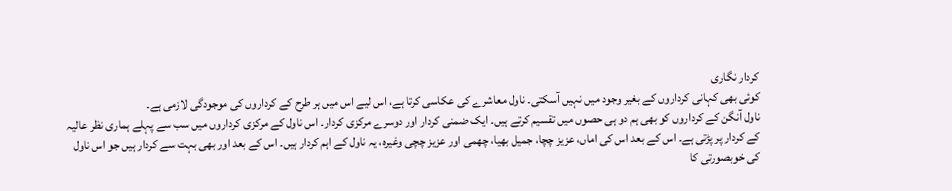کردار نگاری
کوئی بھی کہانی کرداروں کے بغیر وجود میں نہیں آسکتی۔ ناول معاشرے کی عکاسی کرتا ہے، اس لیے اس میں ہر طرح کے کرداروں کی موجودگی لازمی ہے۔
ناول آنگن کے کرداروں کو بھی ہم دو ہی حصوں میں تقسیم کرتے ہیں۔ ایک ضمنی کردار اور دوسرے مرکزی کردار۔ اس ناول کے مرکزی کرداروں میں سب سے پہلے ہماری نظر عالیہ کے کردار پر پڑتی ہے۔ اس کے بعد اس کی اماں، عزیز چچا، جمیل بھیا، چھمی اور عزیز چچی وغیرہ، یہ ناول کے اہم کردار ہیں۔ اس کے بعد اور بھی بہت سے کردار ہیں جو اس ناول کی خوبصورتی کا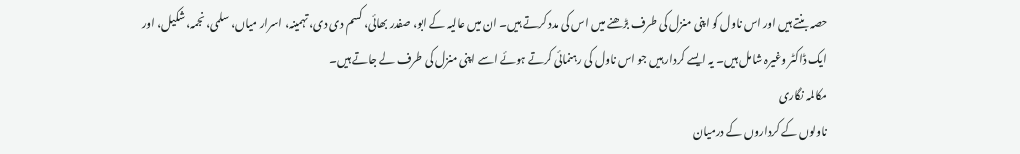حصہ بنتے ہیں اور اس ناول کو اپنی منزل کی طرف بڑھنے میں اس کی مدد کرتے ہیں۔ ان میں عالیہ کے ابو، صفدر بھائی، کسم دی دی، تہمینہ، اسرار میاں، سلمی، نجمہ، شکیل، اور ایک ڈاکٹر وغیرہ شامل ہیں۔ یہ ایسے کردار ہیں جو اس ناول کی رہنمائی کرتے ہوئے اسے اپنی منزل کی طرف لے جاتے ہیں۔
مکالمہ نگاری
ناولوں کے کرداروں کے درمیان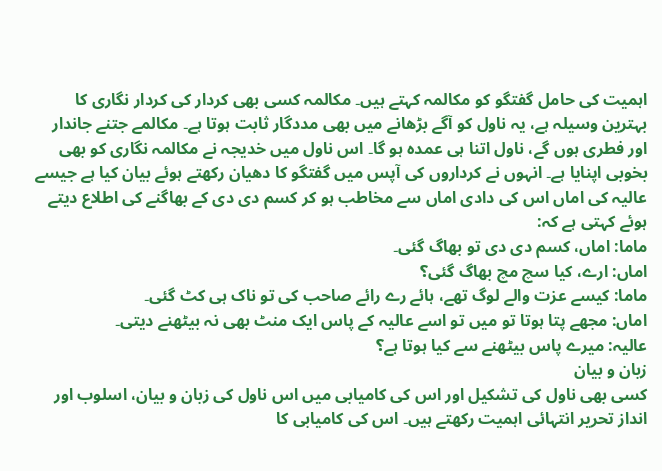اہمیت کی حامل گفتگو کو مکالمہ کہتے ہیں۔ مکالمہ کسی بھی کردار کی کردار نگاری کا بہترین وسیلہ ہے، یہ ناول کو آگے بڑھانے میں بھی مددگار ثابت ہوتا ہے۔ مکالمے جتنے جاندار اور فطری ہوں گے، ناول اتنا ہی عمدہ ہو گا۔ اس ناول میں خدیجہ نے مکالمہ نگاری کو بھی بخوبی اپنایا ہے۔ انہوں نے کرداروں کی آپس میں گفتگو کا دھیان رکھتے ہوئے بیان کیا ہے جیسے عالیہ کی اماں اس کی دادی اماں سے مخاطب ہو کر کسم دی دی کے بھاگنے کی اطلاع دیتے ہوئے کہتی ہے کہ:
ماما: اماں، کسم دی دی تو بھاگ گئی۔
اماں: ارے، کیا سچ مچ بھاگ گئی؟
ماما: کیسے عزت والے لوگ تھے، ہائے رے رائے صاحب کی تو ناک ہی کٹ گئی۔
اماں: مجھے پتا ہوتا تو میں تو اسے عالیہ کے پاس ایک منٹ بھی نہ بیٹھنے دیتی۔
عالیہ: میرے پاس بیٹھنے سے کیا ہوتا ہے؟
زبان و بیان
کسی بھی ناول کی تشکیل اور اس کی کامیابی میں اس ناول کی زبان و بیان، اسلوب اور انداز تحریر انتہائی اہمیت رکھتے ہیں۔ اس کی کامیابی کا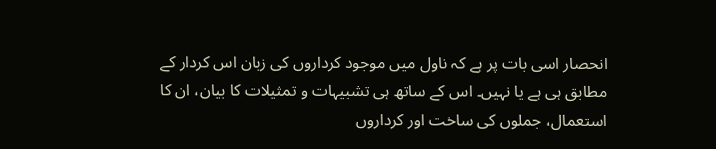انحصار اسی بات پر ہے کہ ناول میں موجود کرداروں کی زبان اس کردار کے مطابق ہی ہے یا نہیں۔ اس کے ساتھ ہی تشبیہات و تمثیلات کا بیان، ان کا استعمال، جملوں کی ساخت اور کرداروں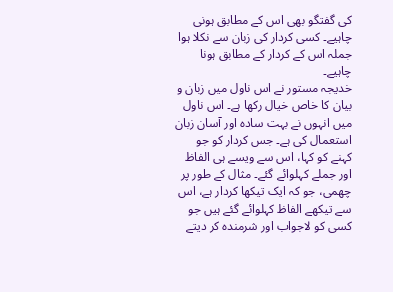کی گفتگو بھی اس کے مطابق ہونی چاہیے۔ کسی کردار کی زبان سے نکلا ہوا جملہ اس کے کردار کے مطابق ہونا چاہیے۔
خدیجہ مستور نے اس ناول میں زبان و بیان کا خاص خیال رکھا ہے۔ اس ناول میں انہوں نے بہت سادہ اور آسان زبان استعمال کی ہے۔ جس کردار کو جو کہنے کو کہا، اس سے ویسے ہی الفاظ اور جملے کہلوائے گئے۔ مثال کے طور پر چھمی، جو کہ ایک تیکھا کردار ہے، اس سے تیکھے الفاظ کہلوائے گئے ہیں جو کسی کو لاجواب اور شرمندہ کر دیتے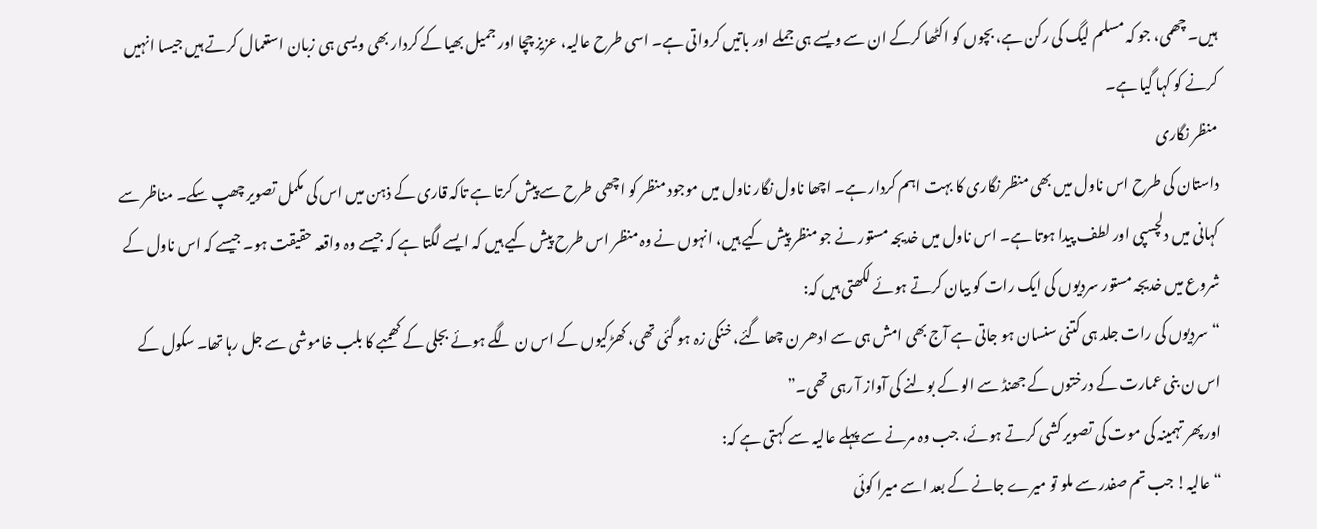ہیں۔ چھمی، جو کہ مسلم لیگ کی رکن ہے، بچوں کو اکٹھا کرکے ان سے ویسے ہی جملے اور باتیں کرواتی ہے۔ اسی طرح عالیہ، عزیز چچا اور جمیل بھیا کے کردار بھی ویسی ہی زبان استعمال کرتے ہیں جیسا انہیں کرنے کو کہا گیا ہے۔
منظر نگاری
داستان کی طرح اس ناول میں بھی منظر نگاری کا بہت اہم کردار ہے۔ اچھا ناول نگار ناول میں موجود منظر کو اچھی طرح سے پیش کرتا ہے تاکہ قاری کے ذہن میں اس کی مکمل تصویر چھپ سکے۔ مناظر سے کہانی میں دلچسپی اور لطف پیدا ہوتا ہے۔ اس ناول میں خدیجہ مستور نے جو منظر پیش کیے ہیں، انہوں نے وہ منظر اس طرح پیش کیے ہیں کہ ایسے لگتا ہے کہ جیسے وہ واقعہ حقیقت ہو۔ جیسے کہ اس ناول کے شروع میں خدیجہ مستور سردیوں کی ایک رات کو بیان کرتے ہوئے لکھتی ہیں کہ:
“سردیوں کی رات جلد ہی کتنی سنسان ہو جاتی ہے آج بھی امش ہی سے ادھر ن چھا گئے، خنکی زہ ہو گئی تھی، کھڑکیوں کے اس ن لگے ہوئے بجلی کے کھمبے کا بلب خاموشی سے جل رہا تھا۔ سکول کے اس ن بنی عمارت کے درختوں کے جھنڈ سے الو کے بولنے کی آواز آ رہی تھی۔”
اور پھر تہمینہ کی موت کی تصویر کشی کرتے ہوئے، جب وہ مرنے سے پہلے عالیہ سے کہتی ہے کہ:
“عالیہ! جب تم صفدر سے ملو تو میرے جانے کے بعد اسے میرا کوئی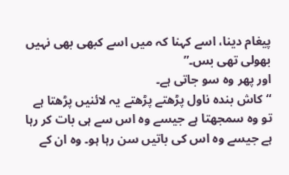پیغام دینا، اسے کہنا کہ میں اسے کبھی بھی نہیں بھولی تھی بس۔”
اور پھر وہ سو جاتی ہے۔
“کاش بندہ ناول پڑھتے پڑھتے یہ لائنیں پڑھتا ہے تو وہ سمجھتا ہے جیسے وہ اس سے ہی بات کر رہا ہے جیسے وہ اس کی باتیں سن رہا ہو۔ وہ ان کے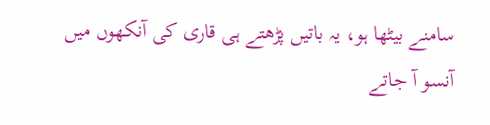سامنے بیٹھا ہو، یہ باتیں پڑھتے ہی قاری کی آنکھوں میں آنسو آ جاتے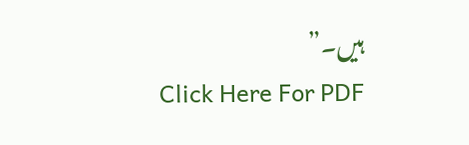ہیں۔”
Click Here For PDF